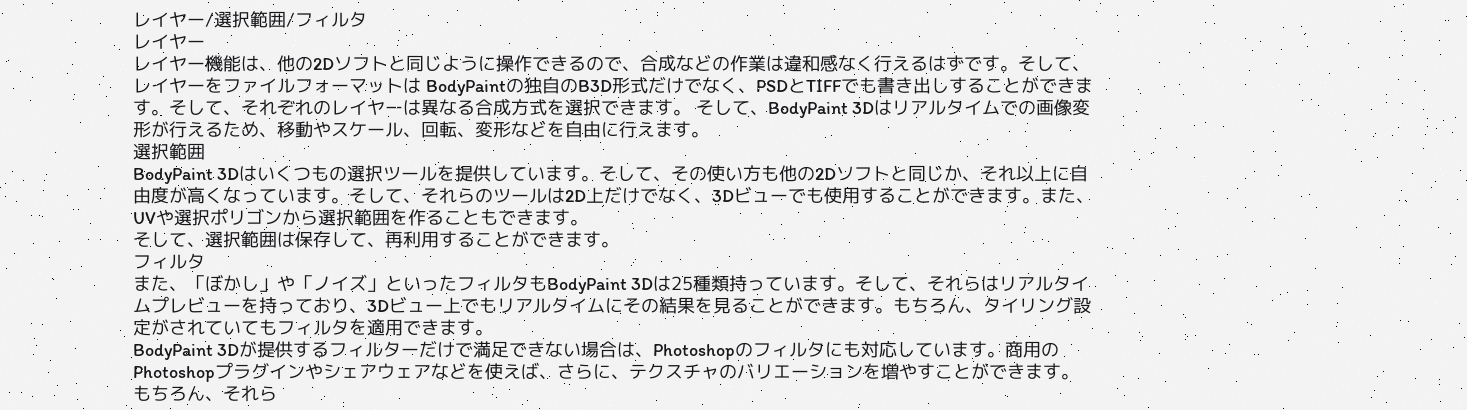レイヤー/選択範囲/フィルタ
レイヤー
レイヤー機能は、他の2Dソフトと同じように操作できるので、合成などの作業は違和感なく行えるはずです。そして、レイヤーをファイルフォーマットは BodyPaintの独自のB3D形式だけでなく、PSDとTIFFでも書き出しすることができます。そして、それぞれのレイヤーは異なる合成方式を選択できます。 そして、BodyPaint 3Dはリアルタイムでの画像変形が行えるため、移動やスケール、回転、変形などを自由に行えます。
選択範囲
BodyPaint 3Dはいくつもの選択ツールを提供しています。そして、その使い方も他の2Dソフトと同じか、それ以上に自由度が高くなっています。そして、それらのツールは2D上だけでなく、3Dビューでも使用することができます。また、UVや選択ポリゴンから選択範囲を作ることもできます。
そして、選択範囲は保存して、再利用することができます。
フィルタ
また、「ぼかし」や「ノイズ」といったフィルタもBodyPaint 3Dは25種類持っています。そして、それらはリアルタイムプレビューを持っており、3Dビュー上でもリアルタイムにその結果を見ることができます。もちろん、タイリング設定がされていてもフィルタを適用できます。
BodyPaint 3Dが提供するフィルターだけで満足できない場合は、Photoshopのフィルタにも対応しています。商用のPhotoshopプラグインやシェアウェアなどを使えば、さらに、テクスチャのバリエーションを増やすことができます。
もちろん、それら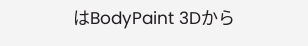はBodyPaint 3Dから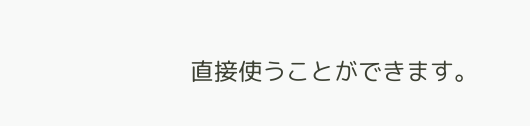直接使うことができます。